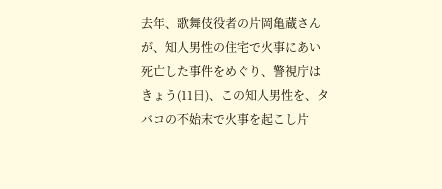去年、歌舞伎役者の片岡亀蔵さんが、知人男性の住宅で火事にあい死亡した事件をめぐり、警視庁はきょう(11日)、この知人男性を、タバコの不始末で火事を起こし片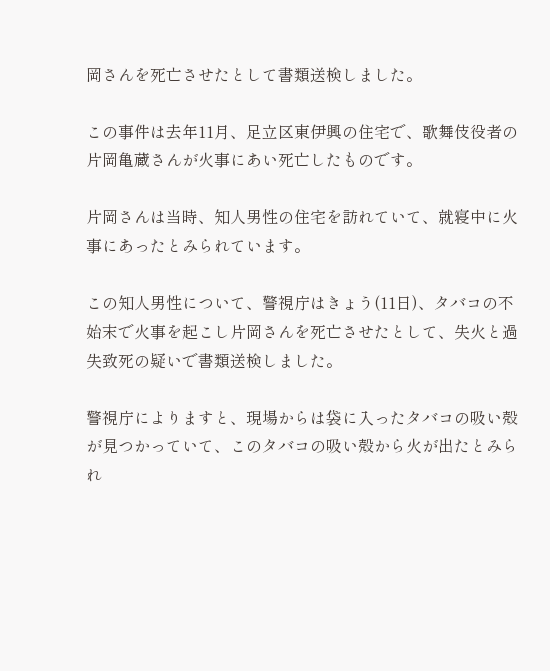岡さんを死亡させたとして書類送検しました。

この事件は去年11月、足立区東伊興の住宅で、歌舞伎役者の片岡亀蔵さんが火事にあい死亡したものです。

片岡さんは当時、知人男性の住宅を訪れていて、就寝中に火事にあったとみられています。

この知人男性について、警視庁はきょう(11日)、タバコの不始末で火事を起こし片岡さんを死亡させたとして、失火と過失致死の疑いで書類送検しました。

警視庁によりますと、現場からは袋に入ったタバコの吸い殻が見つかっていて、このタバコの吸い殻から火が出たとみられ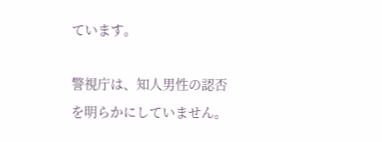ています。

警視庁は、知人男性の認否を明らかにしていません。